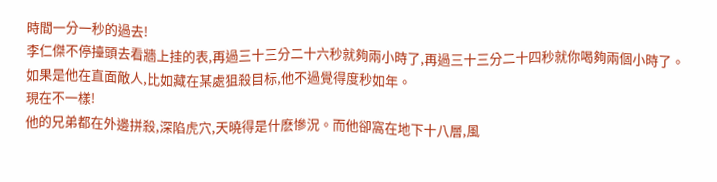時間一分一秒的過去!
李仁傑不停擡頭去看牆上挂的表,再過三十三分二十六秒就夠兩小時了,再過三十三分二十四秒就你喝夠兩個小時了。
如果是他在直面敵人,比如藏在某處狙殺目标,他不過覺得度秒如年。
現在不一樣!
他的兄弟都在外邊拼殺,深陷虎穴,天曉得是什麽慘況。而他卻窩在地下十八層,風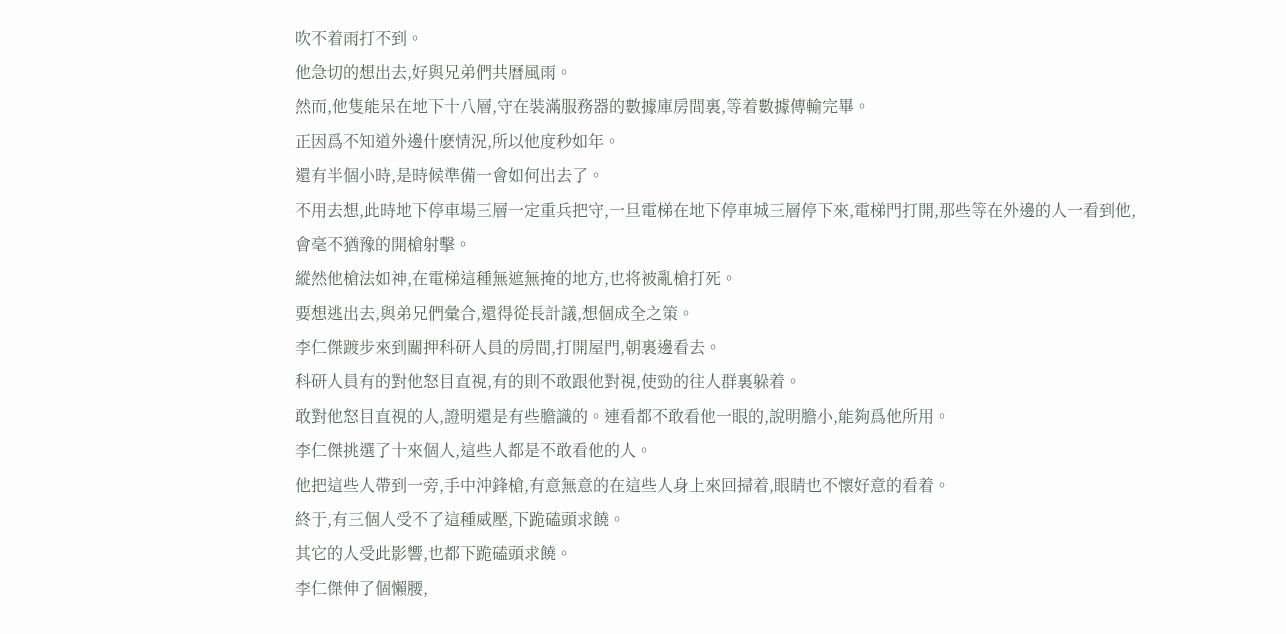吹不着雨打不到。
他急切的想出去,好與兄弟們共曆風雨。
然而,他隻能呆在地下十八層,守在裝滿服務器的數據庫房間裏,等着數據傳輸完畢。
正因爲不知道外邊什麽情況,所以他度秒如年。
還有半個小時,是時候準備一會如何出去了。
不用去想,此時地下停車場三層一定重兵把守,一旦電梯在地下停車城三層停下來,電梯門打開,那些等在外邊的人一看到他,會毫不猶豫的開槍射擊。
縱然他槍法如神,在電梯這種無遮無掩的地方,也将被亂槍打死。
要想逃出去,與弟兄們彙合,還得從長計議,想個成全之策。
李仁傑踱步來到關押科研人員的房間,打開屋門,朝裏邊看去。
科研人員有的對他怒目直視,有的則不敢跟他對視,使勁的往人群裏躲着。
敢對他怒目直視的人,證明還是有些膽識的。連看都不敢看他一眼的,說明膽小,能夠爲他所用。
李仁傑挑選了十來個人,這些人都是不敢看他的人。
他把這些人帶到一旁,手中沖鋒槍,有意無意的在這些人身上來回掃着,眼睛也不懷好意的看着。
終于,有三個人受不了這種威壓,下跪磕頭求饒。
其它的人受此影響,也都下跪磕頭求饒。
李仁傑伸了個懶腰,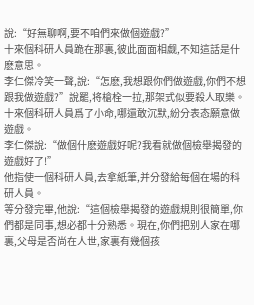說:“好無聊啊,要不咱們來做個遊戲?”
十來個科研人員跪在那裏,彼此面面相觑,不知這話是什麽意思。
李仁傑冷笑一聲,說:“怎麽,我想跟你們做遊戲,你們不想跟我做遊戲?”說罷,将槍栓一拉,那架式似要殺人取樂。
十來個科研人員爲了小命,哪還敢沉默,紛分表态願意做遊戲。
李仁傑說:“做個什麽遊戲好呢?我看就做個檢舉揭發的遊戲好了!”
他指使一個科研人員,去拿紙筆,并分發給每個在場的科研人員。
等分發完畢,他說:“這個檢舉揭發的遊戲規則很簡單,你們都是同事,想必都十分熟悉。現在,你們把别人家在哪裏,父母是否尚在人世,家裏有幾個孩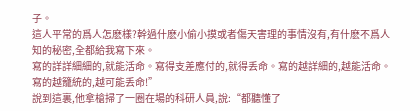子。
這人平常的爲人怎麽樣?幹過什麽小偷小摸或者傷天害理的事情沒有,有什麽不爲人知的秘密,全都給我寫下來。
寫的詳詳細細的,就能活命。寫得支差應付的,就得丢命。寫的越詳細的,越能活命。寫的越籠統的,越可能丢命!”
說到這裏,他拿槍掃了一圈在場的科研人員,說:“都聽懂了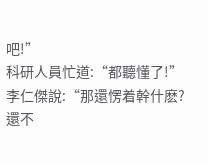吧!”
科研人員忙道:“都聽懂了!”
李仁傑說:“那還愣着幹什麽?還不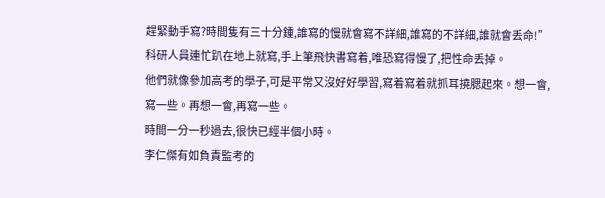趕緊動手寫?時間隻有三十分鍾,誰寫的慢就會寫不詳細,誰寫的不詳細,誰就會丢命!”
科研人員連忙趴在地上就寫,手上筆飛快書寫着,唯恐寫得慢了,把性命丢掉。
他們就像參加高考的學子,可是平常又沒好好學習,寫着寫着就抓耳撓腮起來。想一會,寫一些。再想一會,再寫一些。
時間一分一秒過去,很快已經半個小時。
李仁傑有如負責監考的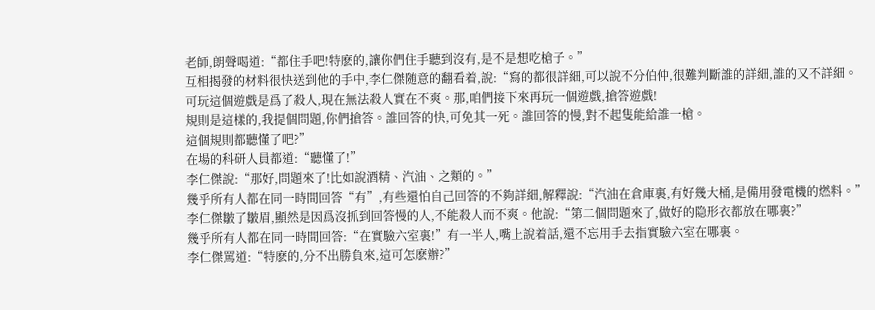老師,朗聲喝道:“都住手吧!特麽的,讓你們住手聽到沒有,是不是想吃槍子。”
互相揭發的材料很快送到他的手中,李仁傑随意的翻看着,說:“寫的都很詳細,可以說不分伯仲,很難判斷誰的詳細,誰的又不詳細。
可玩這個遊戲是爲了殺人,現在無法殺人實在不爽。那,咱們接下來再玩一個遊戲,搶答遊戲!
規則是這樣的,我提個問題,你們搶答。誰回答的快,可免其一死。誰回答的慢,對不起隻能給誰一槍。
這個規則都聽懂了吧?”
在場的科研人員都道:“聽懂了!”
李仁傑說:“那好,問題來了!比如說酒精、汽油、之類的。”
幾乎所有人都在同一時間回答“有”,有些還怕自己回答的不夠詳細,解釋說:“汽油在倉庫裏,有好幾大桶,是備用發電機的燃料。”
李仁傑皺了皺眉,顯然是因爲沒抓到回答慢的人,不能殺人而不爽。他說:“第二個問題來了,做好的隐形衣都放在哪裏?”
幾乎所有人都在同一時間回答:“在實驗六室裏!”有一半人,嘴上說着話,還不忘用手去指實驗六室在哪裏。
李仁傑罵道:“特麽的,分不出勝負來,這可怎麽辦?”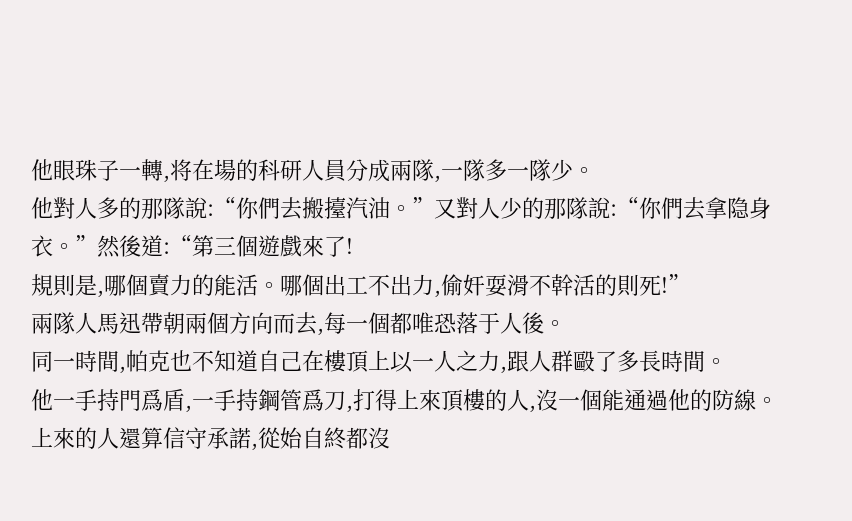他眼珠子一轉,将在場的科研人員分成兩隊,一隊多一隊少。
他對人多的那隊說:“你們去搬擡汽油。”又對人少的那隊說:“你們去拿隐身衣。”然後道:“第三個遊戲來了!
規則是,哪個賣力的能活。哪個出工不出力,偷奸耍滑不幹活的則死!”
兩隊人馬迅帶朝兩個方向而去,每一個都唯恐落于人後。
同一時間,帕克也不知道自己在樓頂上以一人之力,跟人群毆了多長時間。
他一手持門爲盾,一手持鋼管爲刀,打得上來頂樓的人,沒一個能通過他的防線。
上來的人還算信守承諾,從始自終都沒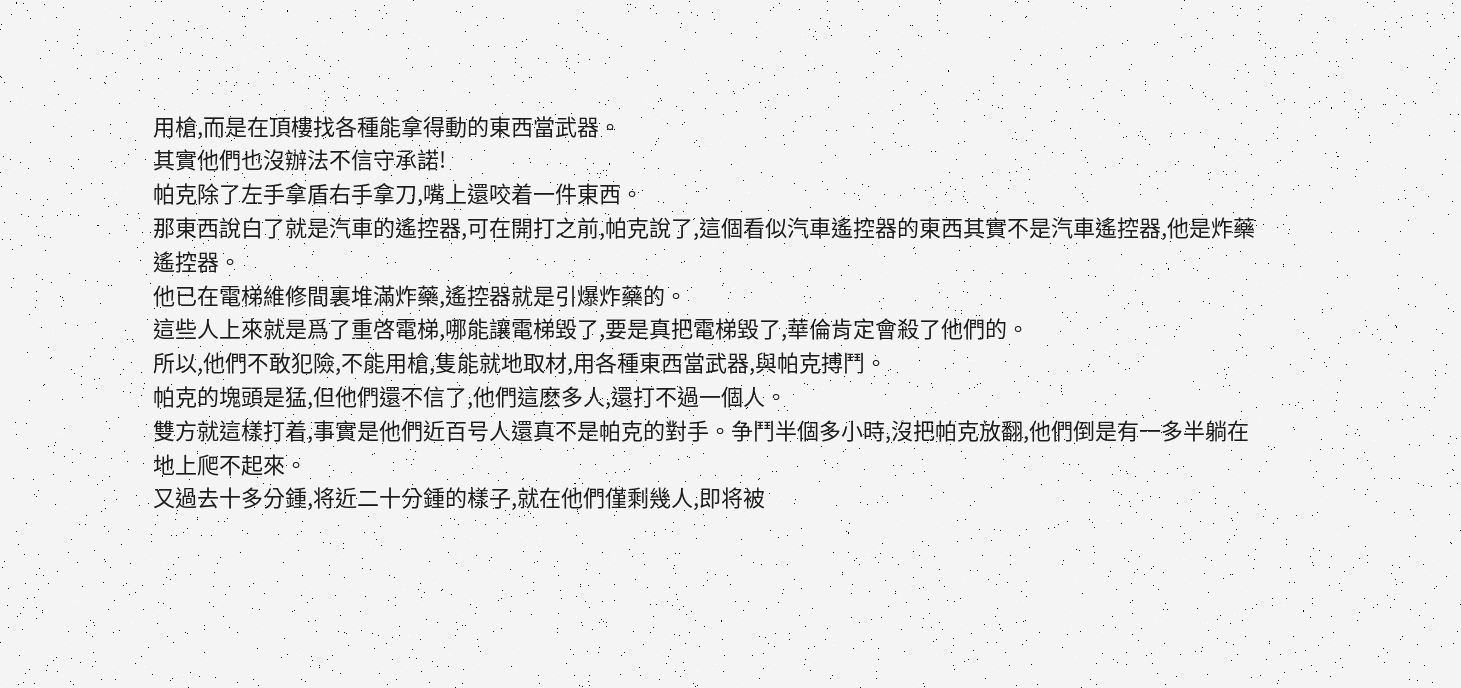用槍,而是在頂樓找各種能拿得動的東西當武器。
其實他們也沒辦法不信守承諾!
帕克除了左手拿盾右手拿刀,嘴上還咬着一件東西。
那東西說白了就是汽車的遙控器,可在開打之前,帕克說了,這個看似汽車遙控器的東西其實不是汽車遙控器,他是炸藥遙控器。
他已在電梯維修間裏堆滿炸藥,遙控器就是引爆炸藥的。
這些人上來就是爲了重啓電梯,哪能讓電梯毀了,要是真把電梯毀了,華倫肯定會殺了他們的。
所以,他們不敢犯險,不能用槍,隻能就地取材,用各種東西當武器,與帕克搏鬥。
帕克的塊頭是猛,但他們還不信了,他們這麽多人,還打不過一個人。
雙方就這樣打着,事實是他們近百号人還真不是帕克的對手。争鬥半個多小時,沒把帕克放翻,他們倒是有一多半躺在地上爬不起來。
又過去十多分鍾,将近二十分鍾的樣子,就在他們僅剩幾人,即将被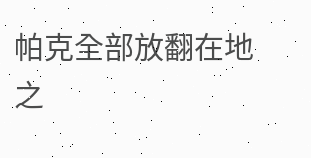帕克全部放翻在地之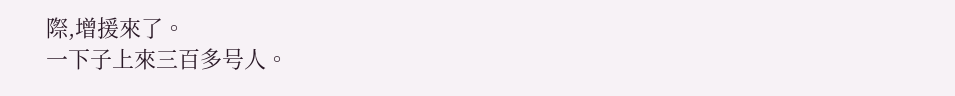際,增援來了。
一下子上來三百多号人。